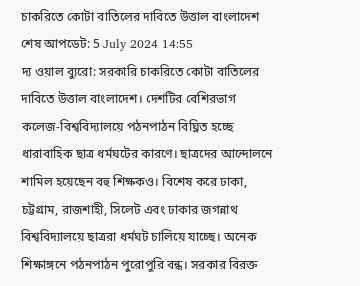চাকরিতে কোটা বাতিলের দাবিতে উত্তাল বাংলাদেশ
শেষ আপডেট: 5 July 2024 14:55
দ্য ওয়াল ব্যুরো: সরকারি চাকরিতে কোটা বাতিলের দাবিতে উত্তাল বাংলাদেশ। দেশটির বেশিরভাগ কলেজ-বিশ্ববিদ্যালয়ে পঠনপাঠন বিঘ্নিত হচ্ছে ধারাবাহিক ছাত্র ধর্মঘটের কারণে। ছাত্রদের আন্দোলনে শামিল হয়েছেন বহু শিক্ষকও। বিশেষ করে ঢাকা, চট্টগ্রাম, রাজশাহী, সিলেট এবং ঢাকার জগন্নাথ বিশ্ববিদ্যালয়ে ছাত্ররা ধর্মঘট চালিয়ে যাচ্ছে। অনেক শিক্ষাঙ্গনে পঠনপাঠন পুরোপুরি বন্ধ। সরকার বিরক্ত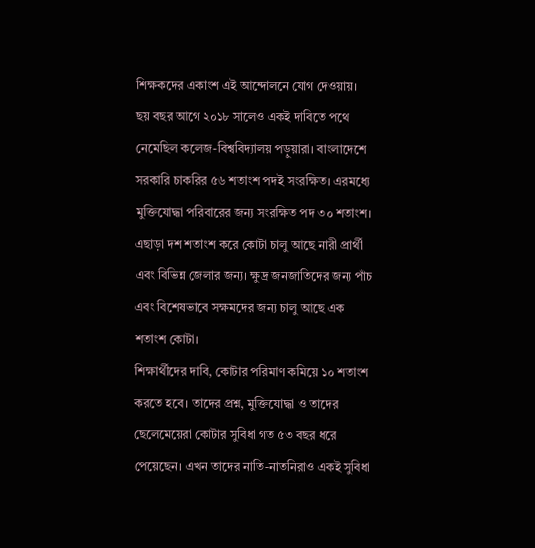শিক্ষকদের একাংশ এই আন্দোলনে যোগ দেওয়ায়।
ছয় বছর আগে ২০১৮ সালেও একই দাবিতে পথে নেমেছিল কলেজ-বিশ্ববিদ্যালয় পড়ুয়ারা। বাংলাদেশে সরকারি চাকরির ৫৬ শতাংশ পদই সংরক্ষিত। এরমধ্যে মুক্তিযোদ্ধা পরিবারের জন্য সংরক্ষিত পদ ৩০ শতাংশ।
এছাড়া দশ শতাংশ করে কোটা চালু আছে নারী প্রার্থী এবং বিভিন্ন জেলার জন্য। ক্ষুদ্র জনজাতিদের জন্য পাঁচ এবং বিশেষভাবে সক্ষমদের জন্য চালু আছে এক শতাংশ কোটা।
শিক্ষার্থীদের দাবি, কোটার পরিমাণ কমিয়ে ১০ শতাংশ করতে হবে। তাদের প্রশ্ন, মুক্তিযোদ্ধা ও তাদের ছেলেমেয়েরা কোটার সুবিধা গত ৫৩ বছর ধরে পেয়েছেন। এখন তাদের নাতি-নাতনিরাও একই সুবিধা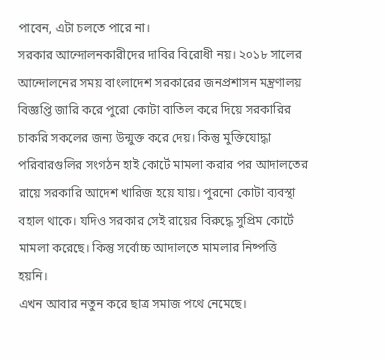পাবেন, এটা চলতে পারে না।
সরকার আন্দোলনকারীদের দাবির বিরোধী নয়। ২০১৮ সালের আন্দোলনের সময় বাংলাদেশ সরকারের জনপ্রশাসন মন্ত্রণালয় বিজ্ঞপ্তি জারি করে পুরো কোটা বাতিল করে দিয়ে সরকারির চাকরি সকলের জন্য উন্মুক্ত করে দেয়। কিন্তু মুক্তিযোদ্ধা পরিবারগুলির সংগঠন হাই কোর্টে মামলা করার পর আদালতের রায়ে সরকারি আদেশ খারিজ হয়ে যায়। পুরনো কোটা ব্যবস্থা বহাল থাকে। যদিও সরকার সেই রায়ের বিরুদ্ধে সুপ্রিম কোর্টে মামলা করেছে। কিন্তু সর্বোচ্চ আদালতে মামলার নিষ্পত্তি হয়নি।
এখন আবার নতুন করে ছাত্র সমাজ পথে নেমেছে।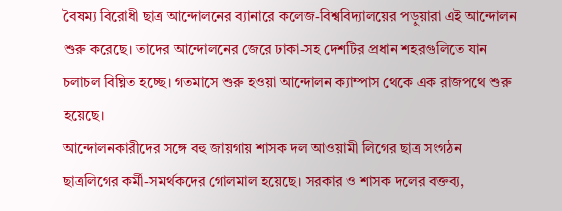বৈষম্য বিরোধী ছাত্র আন্দোলনের ব্যানারে কলেজ-বিশ্ববিদ্যালয়ের পড়ুয়ারা এই আন্দোলন শুরু করেছে। তাদের আন্দোলনের জেরে ঢাকা-সহ দেশটির প্রধান শহরগুলিতে যান চলাচল বিঘ্নিত হচ্ছে। গতমাসে শুরু হওয়া আন্দোলন ক্যাম্পাস থেকে এক রাজপথে শুরু হয়েছে।
আন্দোলনকারীদের সঙ্গে বহু জায়গায় শাসক দল আওয়ামী লিগের ছাত্র সংগঠন ছাত্রলিগের কর্মী-সমর্থকদের গোলমাল হয়েছে। সরকার ও শাসক দলের বক্তব্য,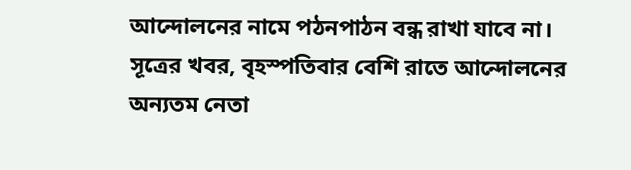আন্দোলনের নামে পঠনপাঠন বন্ধ রাখা যাবে না।
সূত্রের খবর, বৃহস্পতিবার বেশি রাতে আন্দোলনের অন্যতম নেতা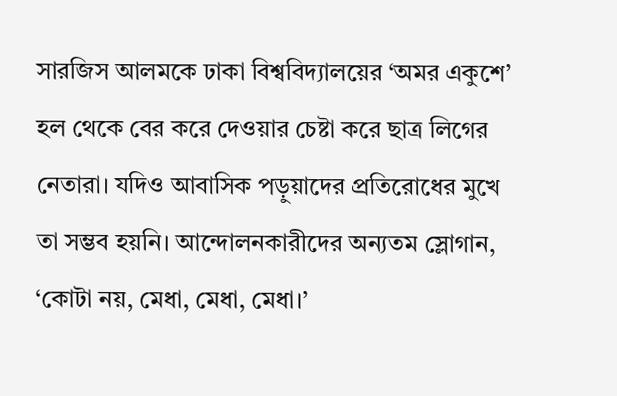সারজিস আলমকে ঢাকা বিশ্ববিদ্যালয়ের ‘অমর একুশে’ হল থেকে বের করে দেওয়ার চেষ্টা করে ছাত্র লিগের নেতারা। যদিও আবাসিক পড়ুয়াদের প্রতিরোধের মুখে তা সম্ভব হয়নি। আন্দোলনকারীদের অন্যতম স্লোগান, ‘কোটা নয়, মেধা, মেধা, মেধা।’